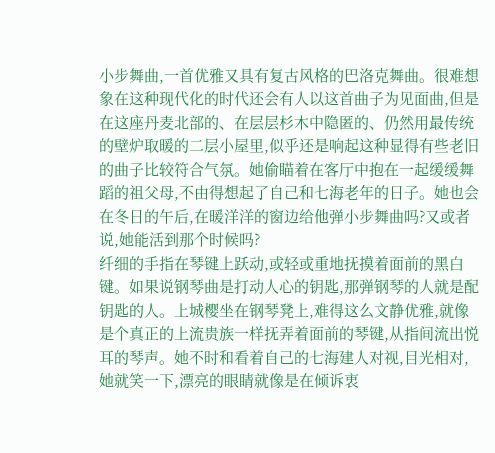小步舞曲,一首优雅又具有复古风格的巴洛克舞曲。很难想象在这种现代化的时代还会有人以这首曲子为见面曲,但是在这座丹麦北部的、在层层杉木中隐匿的、仍然用最传统的壁炉取暖的二层小屋里,似乎还是响起这种显得有些老旧的曲子比较符合气氛。她偷瞄着在客厅中抱在一起缓缓舞蹈的祖父母,不由得想起了自己和七海老年的日子。她也会在冬日的午后,在暖洋洋的窗边给他弹小步舞曲吗?又或者说,她能活到那个时候吗?
纤细的手指在琴键上跃动,或轻或重地抚摸着面前的黑白键。如果说钢琴曲是打动人心的钥匙,那弹钢琴的人就是配钥匙的人。上城樱坐在钢琴凳上,难得这么文静优雅,就像是个真正的上流贵族一样抚弄着面前的琴键,从指间流出悦耳的琴声。她不时和看着自己的七海建人对视,目光相对,她就笑一下,漂亮的眼睛就像是在倾诉衷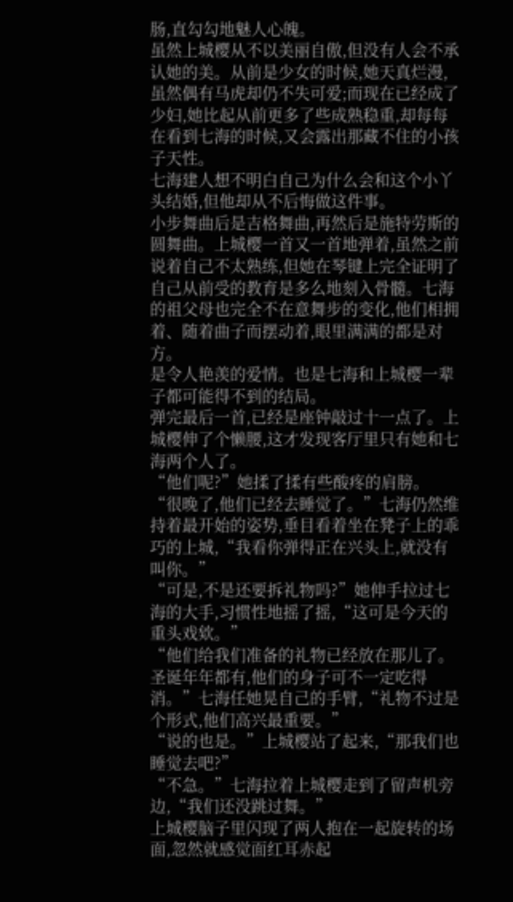肠,直勾勾地魅人心魄。
虽然上城樱从不以美丽自傲,但没有人会不承认她的美。从前是少女的时候,她天真烂漫,虽然偶有马虎却仍不失可爱;而现在已经成了少妇,她比起从前更多了些成熟稳重,却每每在看到七海的时候,又会露出那藏不住的小孩子天性。
七海建人想不明白自己为什么会和这个小丫头结婚,但他却从不后悔做这件事。
小步舞曲后是吉格舞曲,再然后是施特劳斯的圆舞曲。上城樱一首又一首地弹着,虽然之前说着自己不太熟练,但她在琴键上完全证明了自己从前受的教育是多么地刻入骨髓。七海的祖父母也完全不在意舞步的变化,他们相拥着、随着曲子而摆动着,眼里满满的都是对方。
是令人艳羡的爱情。也是七海和上城樱一辈子都可能得不到的结局。
弹完最后一首,已经是座钟敲过十一点了。上城樱伸了个懒腰,这才发现客厅里只有她和七海两个人了。
“他们呢?”她揉了揉有些酸疼的肩膀。
“很晚了,他们已经去睡觉了。”七海仍然维持着最开始的姿势,垂目看着坐在凳子上的乖巧的上城,“我看你弹得正在兴头上,就没有叫你。”
“可是,不是还要拆礼物吗?”她伸手拉过七海的大手,习惯性地摇了摇,“这可是今天的重头戏欸。”
“他们给我们准备的礼物已经放在那儿了。圣诞年年都有,他们的身子可不一定吃得消。”七海任她晃自己的手臂,“礼物不过是个形式,他们高兴最重要。”
“说的也是。”上城樱站了起来,“那我们也睡觉去吧?”
“不急。”七海拉着上城樱走到了留声机旁边,“我们还没跳过舞。”
上城樱脑子里闪现了两人抱在一起旋转的场面,忽然就感觉面红耳赤起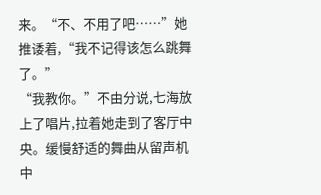来。“不、不用了吧……”她推诿着,“我不记得该怎么跳舞了。”
“我教你。”不由分说,七海放上了唱片,拉着她走到了客厅中央。缓慢舒适的舞曲从留声机中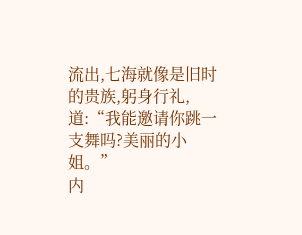流出,七海就像是旧时的贵族,躬身行礼,道:“我能邀请你跳一支舞吗?美丽的小姐。”
内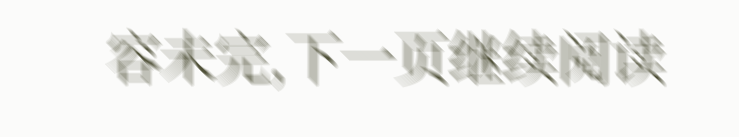容未完,下一页继续阅读